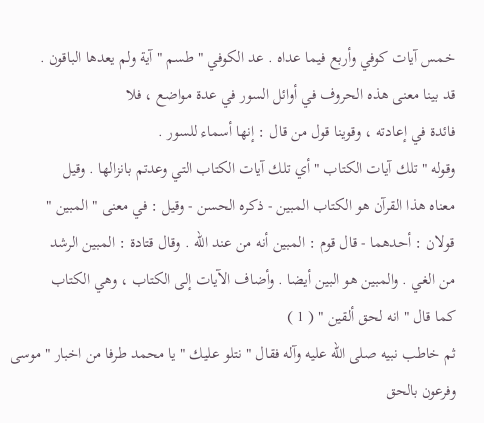خمس آيات كوفي وأربع فيما عداه . عد الكوفي " طسم " آية ولم يعدها الباقون .
قد بينا معنى هذه الحروف في أوائل السور في عدة مواضع ، فلا
فائدة في إعادته ، وقوينا قول من قال : إنها أسماء للسور .
وقوله " تلك آيات الكتاب " أي تلك آيات الكتاب التي وعدتم بانزالها . وقيل
معناه هذا القرآن هو الكتاب المبين - ذكره الحسن - وقيل : في معنى " المبين "
قولان : أحدهما - قال قوم : المبين أنه من عند الله . وقال قتادة : المبين الرشد
من الغي . والمبين هو البين أيضا . وأضاف الآيات إلى الكتاب ، وهي الكتاب
كما قال " انه لحق ألقين " ( 1 )
ثم خاطب نبيه صلى الله عليه وآله فقال " نتلو عليك " يا محمد طرفا من اخبار " موسى
وفرعون بالحق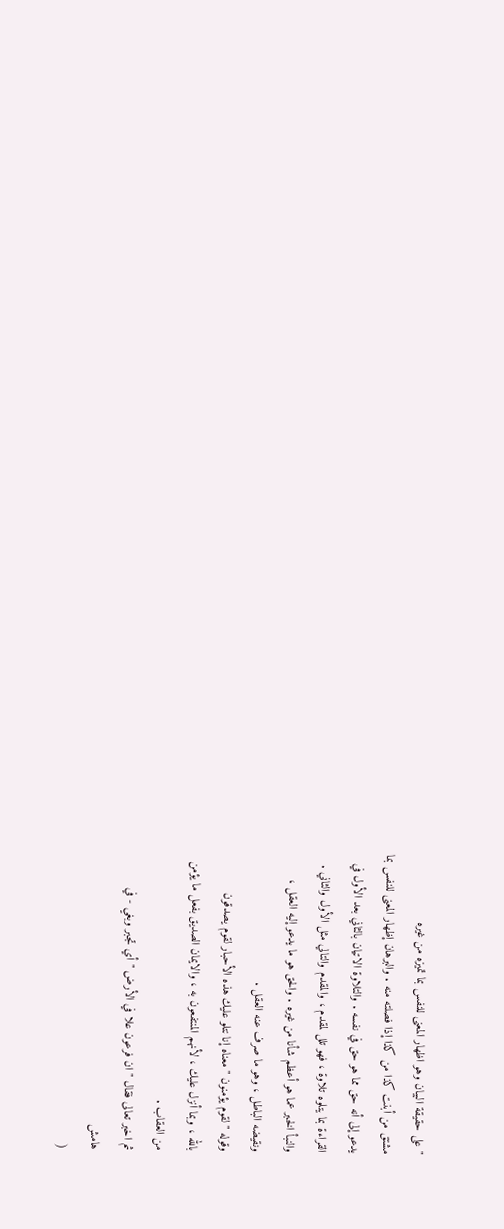" على حقيقة البيان وهو اظهار المعنى للنفس بما تميزه من غيره
مشتق من أبنت كذا من كذا إذا فصلته منه . والبرهان إظهار المعنى للنفس بما
يدعو إلى أنه حق مما هو حق في نفسه . والتلاوة الاتيان بالثاني بعد الأول في
القراءة بما يتلوه تلاوة ، فهو تلل لمقدم ، والمقدم والتالي مثل الأول والثاني .
والنبأ الخبر عما هو أعظم شأنا من غيره . والحق هو ما يدعو إليه العقل ،
ونقيضه الباطل ، وهو ما صرف عنه العقل .
وقوله " لقوم يؤمنون " معناه إنا نتلو عليك هذه الأحبار لقوم يصدقون
بالله ، وبما أنزل عليك ، لأنهم المنتفعون به ، والايمان الصديق بفعل ما يؤمن
من العقاب .
ثم اخبر تعالى فقال " ان فرعون علا في الأرض " أي تجبر وبغي - في
هامش
(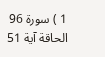1 ) سورة 96 الحاقة آية 51